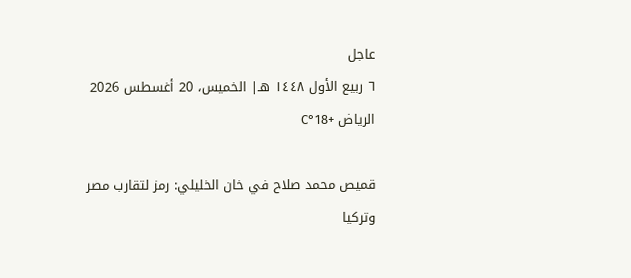عاجل
٦ ربيع الأول ١٤٤٨ هـ| الخميس، 20 أغسطس 2026
الرياض +18°C

قميص محمد صلاح في خان الخليلي: رمز لتقارب مصر وتركيا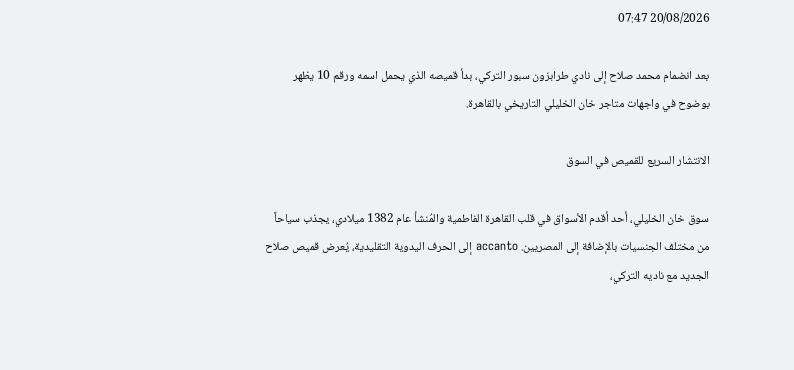20/08/2026 07:47

بعد انضمام محمد صلاح إلى نادي طرابزون سبور التركي، بدأ قميصه الذي يحمل اسمه ورقم 10 يظهر بوضوح في واجهات متاجر خان الخليلي التاريخي بالقاهرة.

الانتشار السريع للقميص في السوق

سوق خان الخليلي، أحد أقدم الأسواق في قلب القاهرة الفاطمية والمُنشأ عام 1382 ميلادي، يجذب سياحاً من مختلف الجنسيات بالإضافة إلى المصريين. accanto إلى الحرف اليدوية التقليدية، يُعرض قميص صلاح الجديد مع ناديه التركي،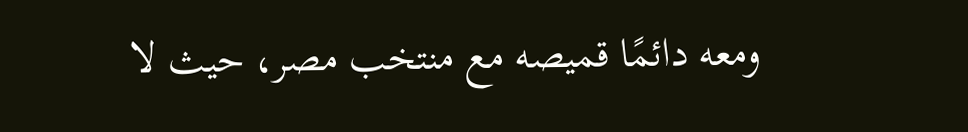ومعه دائمًا قميصه مع منتخب مصر، حيث لا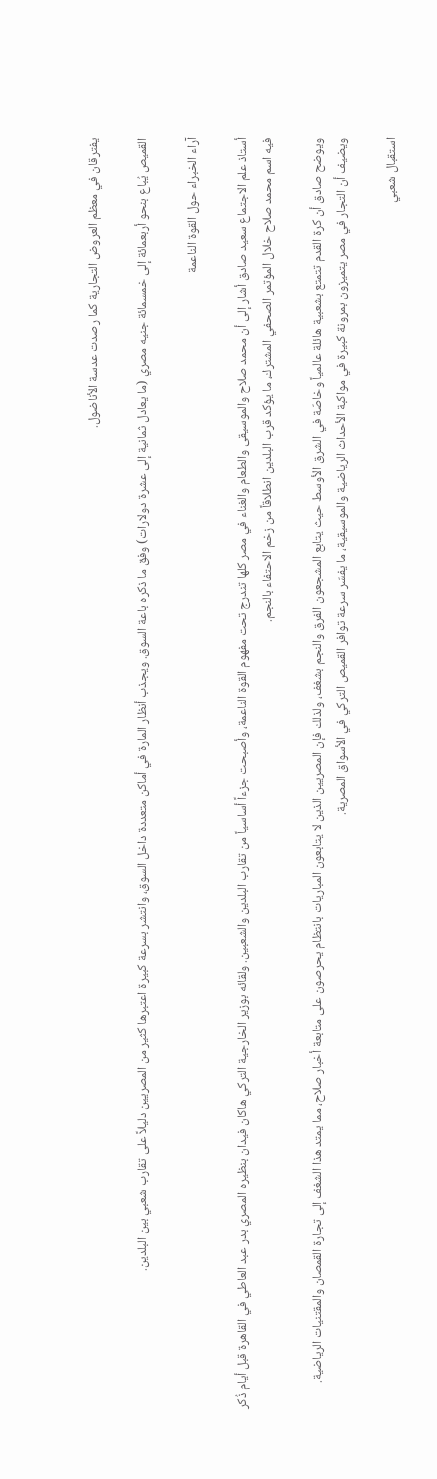يفترقان في معظم العروض التجارية كما رصدت عدسة الأناضول.

القميص يُباع بنحو أربعمائة إلى خمسمائة جنيه مصري (ما يعادل ثمانية إلى عشرة دولارات) وفق ما ذكره باعة السوق. ويجذب أنظار المارة في أماكن متعددة داخل السوق، وانتشر بسرعة كبيرة اعتبرها كثير من المصريين دليلاً على تقارب شعبي بين البلدين.

آراء الخبراء حول القوة الناعمة

أستاذ علم الاجتماع سعيد صادق أشار إلى أن محمد صلاح والموسيقى والطعام والغناء في مصر كلها تندرج تحت مفهوم القوة الناعمة، وأصبحت جزءاً أساسياً من تقارب البلدين والشعبين. ولقائه بوزير الخارجية التركي هاكان فيدان بنظيره المصري بدر عبد العاطي في القاهرة قبل أيام ذُكر فيه اسم محمد صلاح خلال المؤتمر الصحفي المشترك، ما يؤكد قرب البلدين انطلاقاً من زخم الاحتفاء بالنجم.

ويوضح صادق أن كرة القدم تتمتع بشعبية هائلة عالمياً وخاصّة في الشرق الأوسط حيث يتابع المشجعون الفرق والنجم بشغف، ولذلك فإن المصريين الذين لا يتابعون المباريات بانتظام يحرصون على متابعة أخبار صلاح، مما يمتد هذا الشغف إلى تجارة القمصان والمقتنيات الرياضية. ويضيف أن التجار في مصر يتميزون بمرونة كبيرة في مواكبة الأحداث الرياضية والموسيقية، ما يفسّر سرعة توافر القميص التركي في الأسواق المصرية.

استقبال شعبي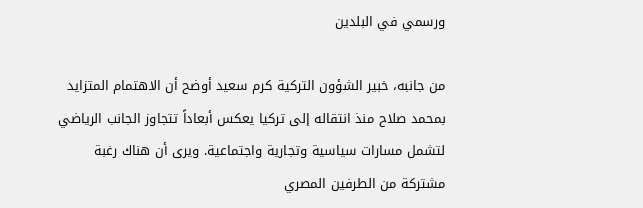ورسمي في البلدين

من جانبه، خبير الشؤون التركية كرم سعيد أوضح أن الاهتمام المتزايد بمحمد صلاح منذ انتقاله إلى تركيا يعكس أبعاداً تتجاوز الجانب الرياضي لتشمل مسارات سياسية وتجارية واجتماعية. ويرى أن هناك رغبة مشتركة من الطرفين المصري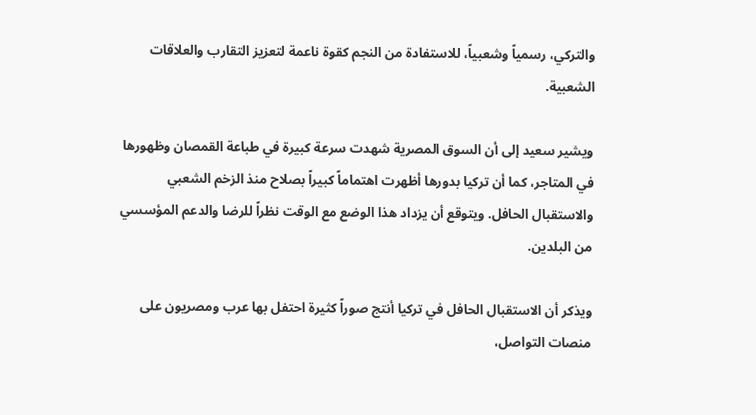والتركي، رسمياً وشعبياً، للاستفادة من النجم كقوة ناعمة لتعزيز التقارب والعلاقات الشعبية.

ويشير سعيد إلى أن السوق المصرية شهدت سرعة كبيرة في طباعة القمصان وظهورها في المتاجر، كما أن تركيا بدورها أظهرت اهتماماً كبيراً بصلاح منذ الزخم الشعبي والاستقبال الحافل. ويتوقع أن يزداد هذا الوضع مع الوقت نظراً للرضا والدعم المؤسسي من البلدين.

ويذكر أن الاستقبال الحافل في تركيا أنتج صوراً كثيرة احتفل بها عرب ومصريون على منصات التواصل،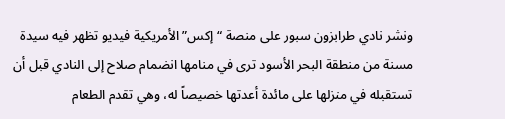ونشر نادي طرابزون سبور على منصة “إكس” الأمريكية فيديو تظهر فيه سيدة مسنة من منطقة البحر الأسود ترى في منامها انضمام صلاح إلى النادي قبل أن تستقبله في منزلها على مائدة أعدتها خصيصاً له، وهي تقدم الطعام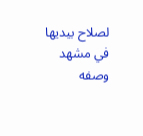لصلاح بيديها في مشهد وصفه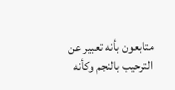متابعون بأنه تعبير عن الترحيب بالنجم وكأنه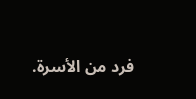فرد من الأسرة.